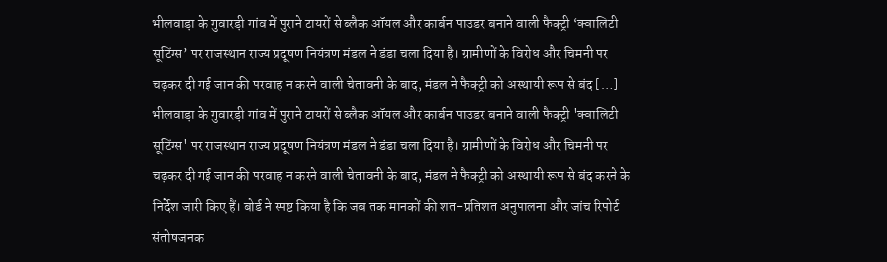भीलवाड़ा के गुवारड़ी गांव में पुराने टायरों से ब्लैक ऑयल और कार्बन पाउडर बनाने वाली फैक्ट्री ‘क्वालिटी सूटिंग्स’ पर राजस्थान राज्य प्रदूषण नियंत्रण मंडल ने डंडा चला दिया है। ग्रामीणों के विरोध और चिमनी पर चढ़कर दी गई जान की परवाह न करने वाली चेतावनी के बाद, मंडल ने फैक्ट्री को अस्थायी रूप से बंद […]
भीलवाड़ा के गुवारड़ी गांव में पुराने टायरों से ब्लैक ऑयल और कार्बन पाउडर बनाने वाली फैक्ट्री 'क्वालिटी सूटिंग्स' पर राजस्थान राज्य प्रदूषण नियंत्रण मंडल ने डंडा चला दिया है। ग्रामीणों के विरोध और चिमनी पर चढ़कर दी गई जान की परवाह न करने वाली चेतावनी के बाद, मंडल ने फैक्ट्री को अस्थायी रूप से बंद करने के निर्देश जारी किए हैं। बोर्ड ने स्पष्ट किया है कि जब तक मानकों की शत-प्रतिशत अनुपालना और जांच रिपोर्ट संतोषजनक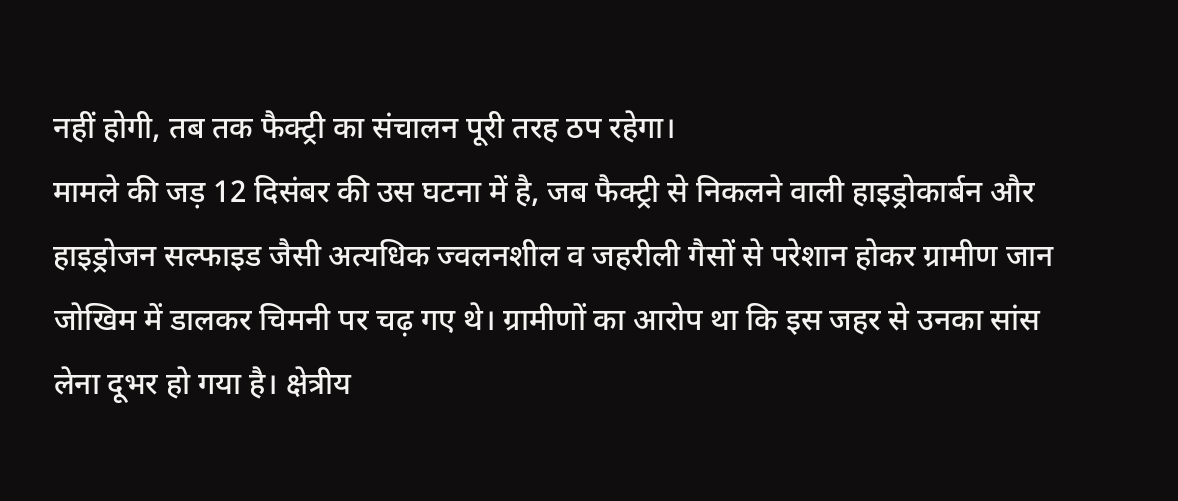नहीं होगी, तब तक फैक्ट्री का संचालन पूरी तरह ठप रहेगा।
मामले की जड़ 12 दिसंबर की उस घटना में है, जब फैक्ट्री से निकलने वाली हाइड्रोकार्बन और हाइड्रोजन सल्फाइड जैसी अत्यधिक ज्वलनशील व जहरीली गैसों से परेशान होकर ग्रामीण जान जोखिम में डालकर चिमनी पर चढ़ गए थे। ग्रामीणों का आरोप था कि इस जहर से उनका सांस लेना दूभर हो गया है। क्षेत्रीय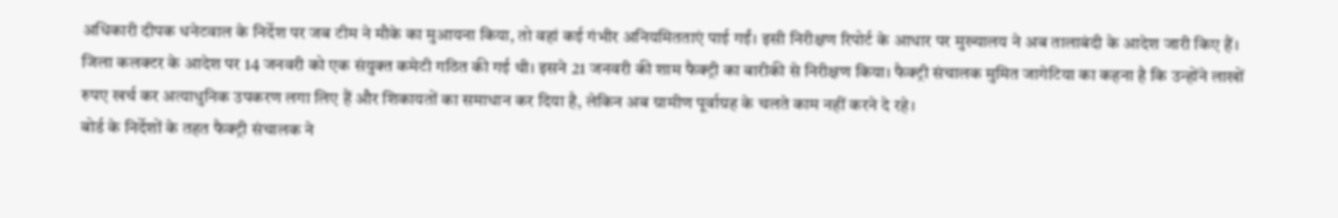अधिकारी दीपक धनेटवाल के निर्देश पर जब टीम ने मौके का मुआयना किया, तो वहां कई गंभीर अनियमितताएं पाई गईं। इसी निरीक्षण रिपोर्ट के आधार पर मुख्यालय ने अब तालाबंदी के आदेश जारी किए हैं।
जिला कलक्टर के आदेश पर 14 जनवरी को एक संयुक्त कमेटी गठित की गई थी। इसने 21 जनवरी की शाम फैक्ट्री का बारीकी से निरीक्षण किया। फैक्ट्री संचालक मुमित जागेटिया का कहना है कि उन्होंने लाखों रुपए खर्च कर अत्याधुनिक उपकरण लगा लिए हैं और शिकायतों का समाधान कर दिया है, लेकिन अब ग्रामीण पूर्वाग्रह के चलते काम नहीं करने दे रहे।
बोर्ड के निर्देशों के तहत फैक्ट्री संचालक ने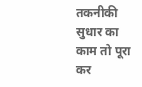तकनीकी सुधार का काम तो पूरा कर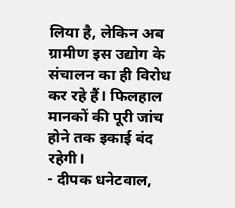लिया है, लेकिन अब ग्रामीण इस उद्योग के संचालन का ही विरोध कर रहे हैं। फिलहाल मानकों की पूरी जांच होने तक इकाई बंद रहेगी।
- दीपक धनेटवाल,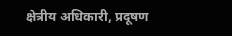क्षेत्रीय अधिकारी, प्रदूषण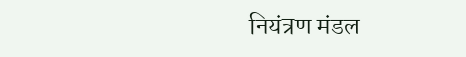नियंत्रण मंडल